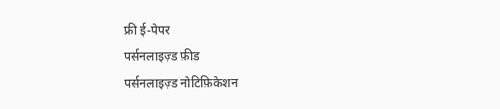फ्री ई-पेपर
पर्सनलाइज़्ड फ़ीड
पर्सनलाइज़्ड नोटिफ़िकेशन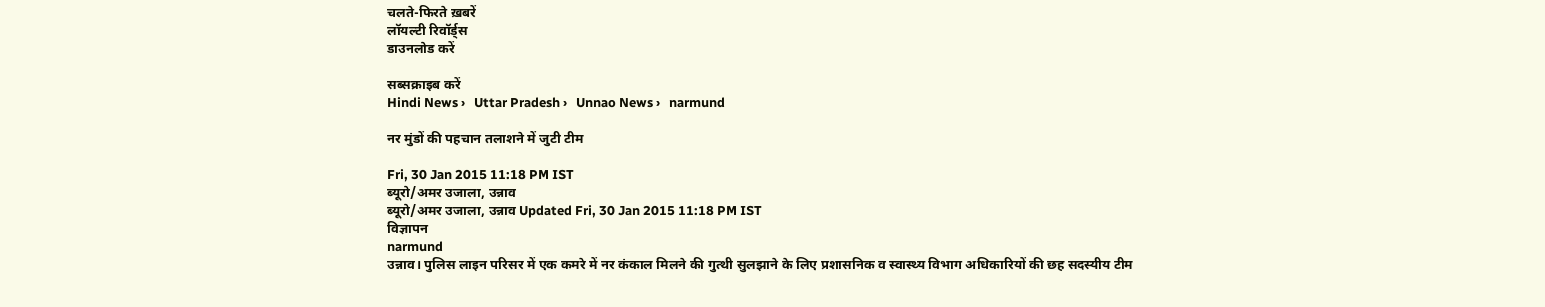चलते-फिरते ख़बरें
लॉयल्टी रिवॉर्ड्स
डाउनलोड करें

सब्सक्राइब करें
Hindi News ›   Uttar Pradesh ›   Unnao News ›   narmund

नर मुंडों की पहचान तलाशने में जुटी टीम

Fri, 30 Jan 2015 11:18 PM IST
ब्यूरो/अमर उजाला, उन्नाव
ब्यूरो/अमर उजाला, उन्नाव Updated Fri, 30 Jan 2015 11:18 PM IST
विज्ञापन
narmund
उन्नाव। पुलिस लाइन परिसर में एक कमरे में नर कंकाल मिलने की गुत्थी सुलझाने के लिए प्रशासनिक व स्वास्थ्य विभाग अधिकारियों की छह सदस्यीय टीम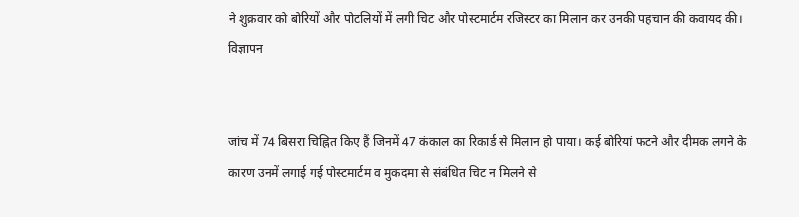ने शुक्रवार को बोरियों और पोटलियों में लगी चिट और पोस्टमार्टम रजिस्टर का मिलान कर उनकी पहचान की कवायद की।
विज्ञापन


जांच में 74 बिसरा चिह्नित किए हैं जिनमें 47 कंकाल का रिकार्ड से मिलान हो पाया। कई बोरियां फटने और दीमक लगने के कारण उनमें लगाई गई पोस्टमार्टम व मुकदमा से संबंधित चिट न मिलने से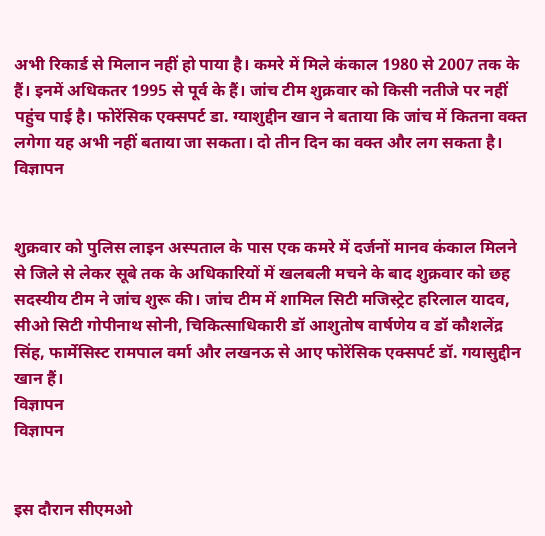अभी रिकार्ड से मिलान नहीं हो पाया है। कमरे में मिले कंकाल 1980 से 2007 तक के हैं। इनमें अधिकतर 1995 से पूर्व के हैं। जांच टीम शुक्रवार को किसी नतीजे पर नहीं पहुंच पाई है। फोरेंसिक एक्सपर्ट डा. ग्याशुद्दीन खान ने बताया कि जांच में कितना वक्त लगेगा यह अभी नहीं बताया जा सकता। दो तीन दिन का वक्त और लग सकता है।
विज्ञापन


शुक्रवार को पुलिस लाइन अस्पताल के पास एक कमरे में दर्जनों मानव कंकाल मिलने से जिले से लेकर सूबे तक के अधिकारियों में खलबली मचने के बाद शुक्रवार को छह सदस्यीय टीम ने जांच शुरू की। जांच टीम में शामिल सिटी मजिस्ट्रेट हरिलाल यादव, सीओ सिटी गोपीनाथ सोनी, चिकित्साधिकारी डॉ आशुतोष वार्षणेय व डॉ कौशलेंद्र सिंह, फार्मेसिस्ट रामपाल वर्मा और लखनऊ से आए फोरेंसिक एक्सपर्ट डॉ. गयासुद्दीन खान हैं।
विज्ञापन
विज्ञापन


इस दौरान सीएमओ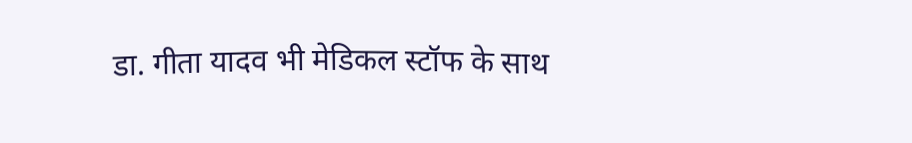डा. गीता यादव भी मेडिकल स्टॉफ के साथ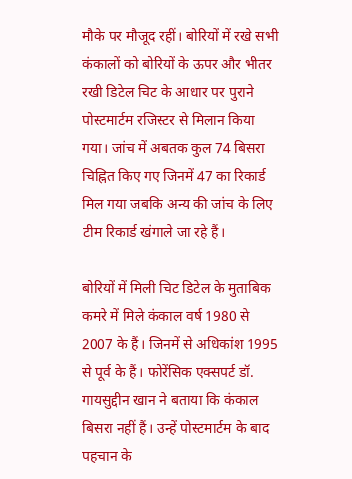मौके पर मौजूद रहीं। बोरियों में रखे सभी कंकालों को बोरियों के ऊपर और भीतर रखी डिटेल चिट के आधार पर पुराने पोस्टमार्टम रजिस्टर से मिलान किया गया। जांच में अबतक कुल 74 बिसरा चिह्नित किए गए जिनमें 47 का रिकार्ड मिल गया जबकि अन्य की जांच के लिए टीम रिकार्ड खंगाले जा रहे हैं।

बोरियों में मिली चिट डिटेल के मुताबिक कमरे में मिले कंकाल वर्ष 1980 से 2007 के हैं। जिनमें से अधिकांश 1995 से पूर्व के हैं। फोरेंसिक एक्सपर्ट डॉ. गायसुद्दीन खान ने बताया कि कंकाल बिसरा नहीं हैं। उन्हें पोस्टमार्टम के बाद पहचान के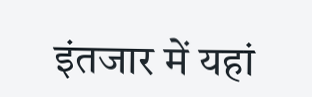इंतजार में यहां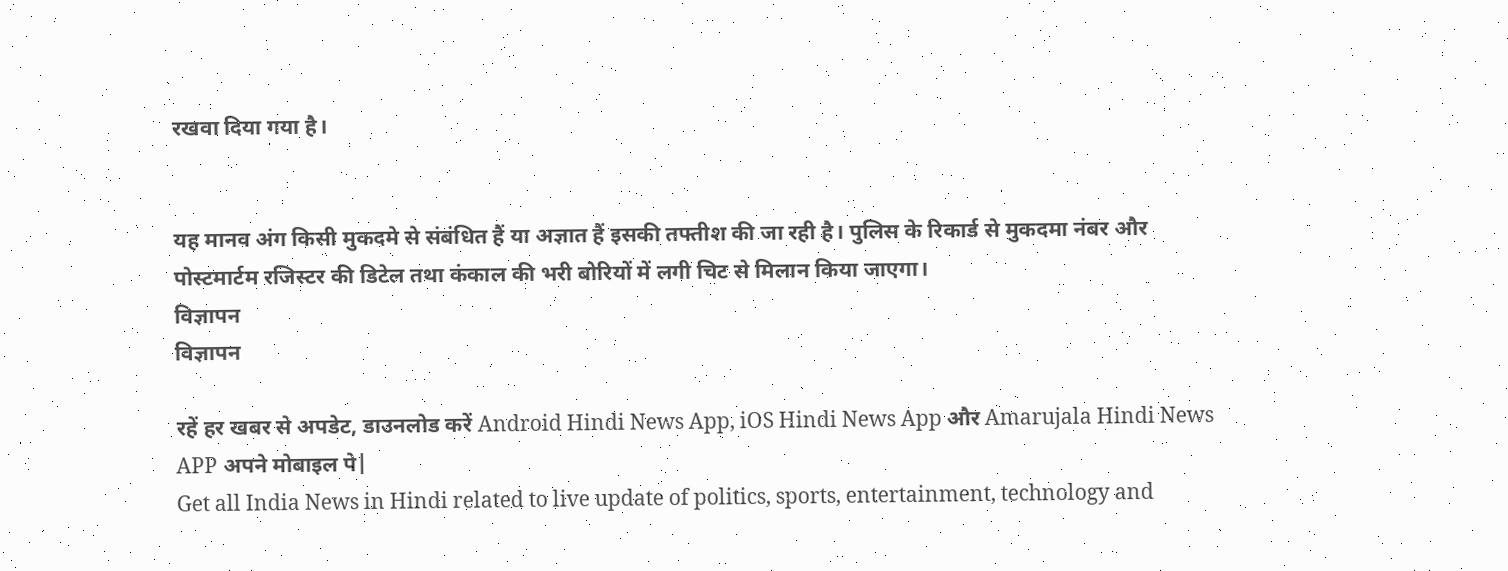रखवा दिया गया है।


यह मानव अंग किसी मुकदमे से संबंधित हैं या अज्ञात हैं इसकी तफ्तीश की जा रही है। पुलिस के रिकार्ड से मुकदमा नंबर और पोस्टमार्टम रजिस्टर की डिटेल तथा कंकाल की भरी बोरियों में लगी चिट से मिलान किया जाएगा।
विज्ञापन
विज्ञापन

रहें हर खबर से अपडेट, डाउनलोड करें Android Hindi News App, iOS Hindi News App और Amarujala Hindi News APP अपने मोबाइल पे|
Get all India News in Hindi related to live update of politics, sports, entertainment, technology and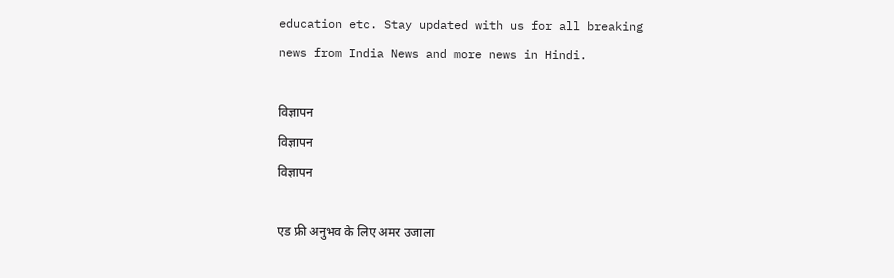education etc. Stay updated with us for all breaking news from India News and more news in Hindi.

विज्ञापन
विज्ञापन
विज्ञापन

एड फ्री अनुभव के लिए अमर उजाला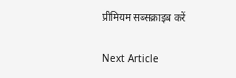प्रीमियम सब्सक्राइब करें

Next Article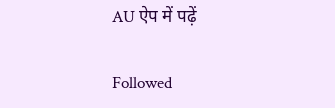AU ऐप में पढ़ें

Followed